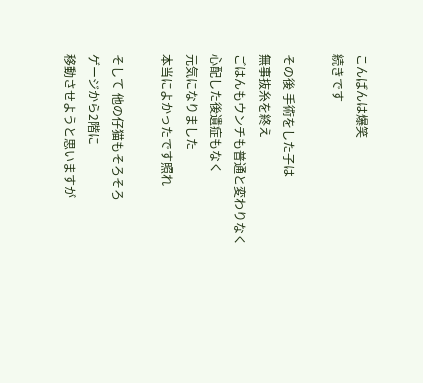こんばんは爆笑
続きです

その後 手術をした子は
無事抜糸を終え
ごはんもウンチも普通と変わりなく
心配した後遺症もなく
元気になりました
本当によかったです照れ

そして 他の仔猫もそろそろ
ゲージから2階に
移動させようと思いますが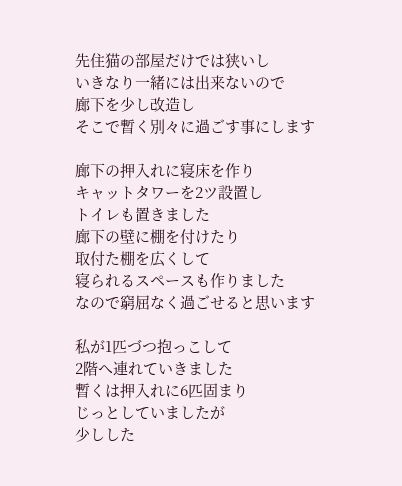先住猫の部屋だけでは狭いし
いきなり一緒には出来ないので
廊下を少し改造し
そこで暫く別々に過ごす事にします

廊下の押入れに寝床を作り
キャットタワーを2ツ設置し
トイレも置きました
廊下の壁に棚を付けたり
取付た棚を広くして
寝られるスペースも作りました
なので窮屈なく過ごせると思います

私が1匹づつ抱っこして
2階へ連れていきました
暫くは押入れに6匹固まり
じっとしていましたが
少しした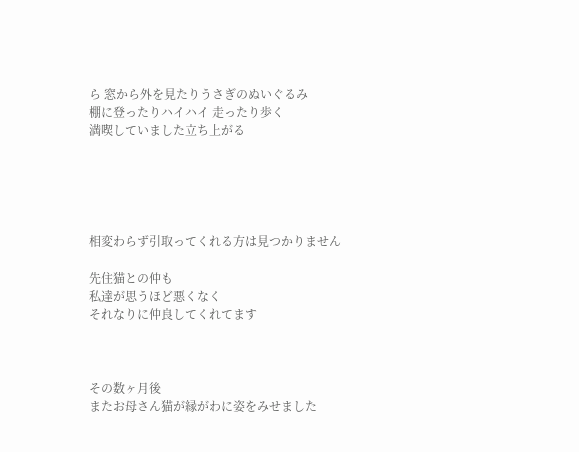ら 窓から外を見たりうさぎのぬいぐるみ
棚に登ったりハイハイ 走ったり歩く
満喫していました立ち上がる





相変わらず引取ってくれる方は見つかりません

先住猫との仲も
私達が思うほど悪くなく
それなりに仲良してくれてます



その数ヶ月後
またお母さん猫が縁がわに姿をみせました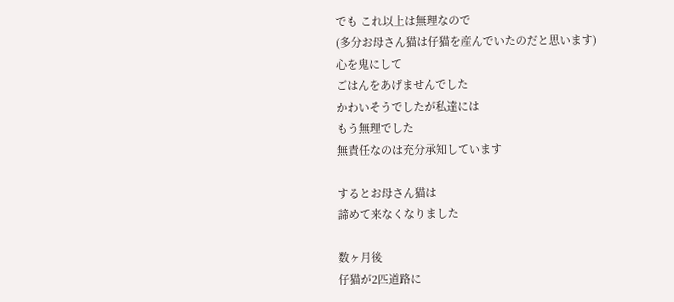でも これ以上は無理なので
(多分お母さん猫は仔猫を産んでいたのだと思います)
心を鬼にして
ごはんをあげませんでした
かわいそうでしたが私達には
もう無理でした
無責任なのは充分承知しています

するとお母さん猫は
諦めて来なくなりました

数ヶ月後
仔猫が2匹道路に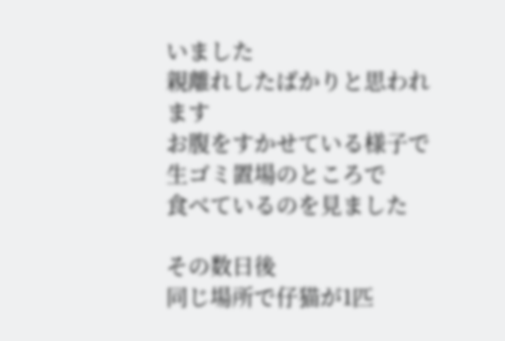いました
親離れしたばかりと思われます
お腹をすかせている様子で
生ゴミ置場のところで
食べているのを見ました

その数日後
同じ場所で仔猫が1匹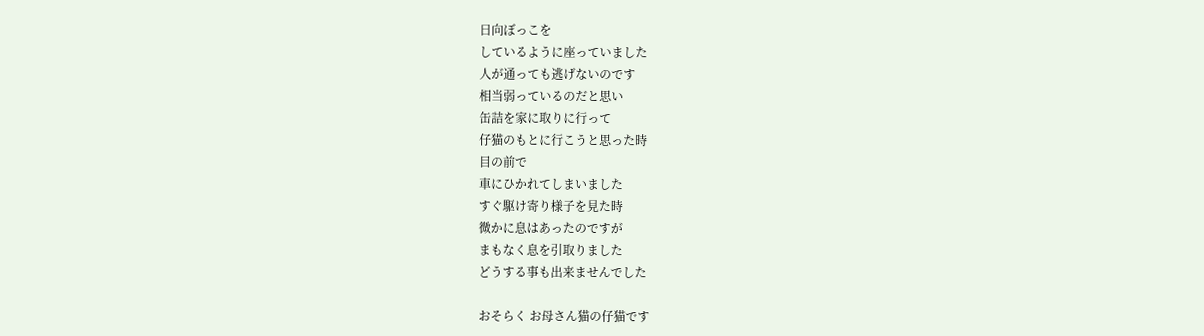日向ぼっこを
しているように座っていました
人が通っても逃げないのです
相当弱っているのだと思い
缶詰を家に取りに行って
仔猫のもとに行こうと思った時
目の前で
車にひかれてしまいました
すぐ駆け寄り様子を見た時
微かに息はあったのですが
まもなく息を引取りました
どうする事も出来ませんでした

おそらく お母さん猫の仔猫です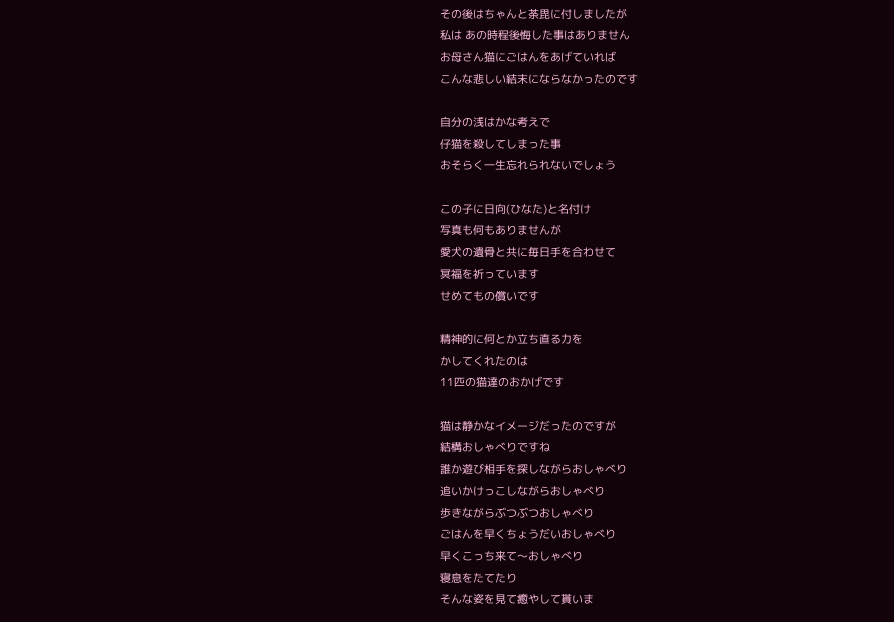その後はちゃんと荼毘に付しましたが
私は あの時程後悔した事はありません
お母さん猫にごはんをあげていれば
こんな悲しい結末にならなかったのです

自分の浅はかな考えで
仔猫を殺してしまった事
おそらく一生忘れられないでしょう

この子に日向(ひなた)と名付け
写真も何もありませんが
愛犬の遺骨と共に毎日手を合わせて
冥福を祈っています
せめてもの償いです

精神的に何とか立ち直る力を
かしてくれたのは
11匹の猫達のおかげです

猫は静かなイメージだったのですが
結構おしゃべりですね
誰か遊び相手を探しながらおしゃべり
追いかけっこしながらおしゃべり
歩きながらぶつぶつおしゃべり
ごはんを早くちょうだいおしゃべり
早くこっち来て〜おしゃべり
寝息をたてたり
そんな姿を見て癒やして貰いま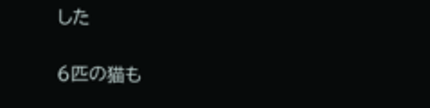した

6匹の猫も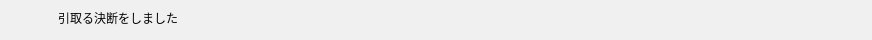引取る決断をしました